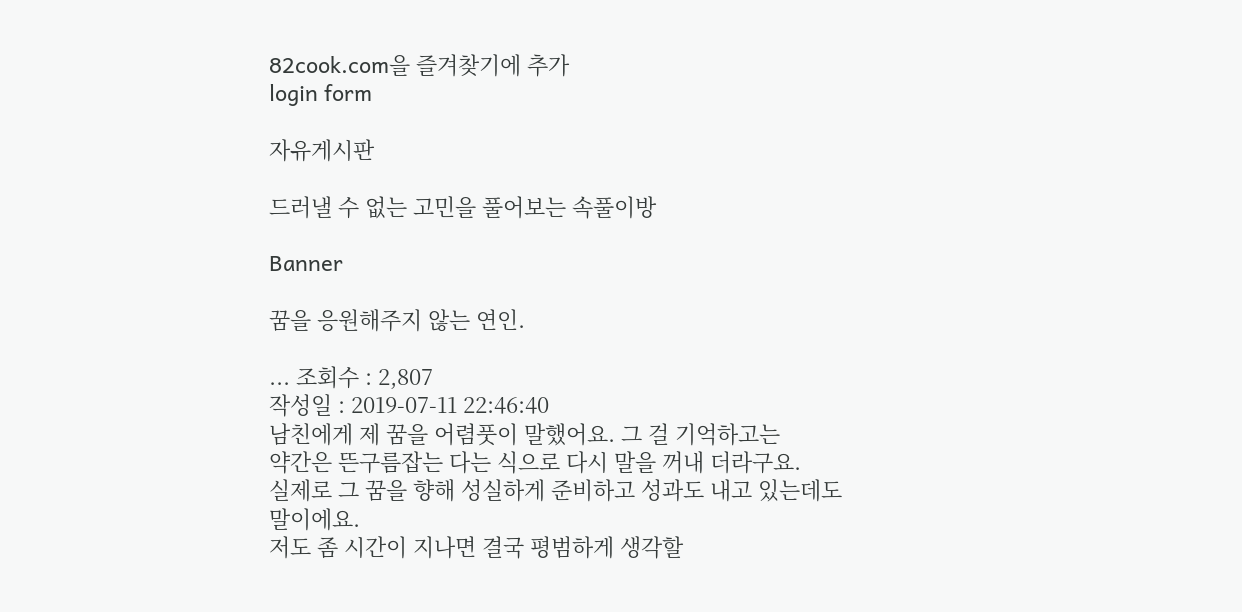82cook.com을 즐겨찾기에 추가
login form

자유게시판

드러낼 수 없는 고민을 풀어보는 속풀이방

Banner

꿈을 응원해주지 않는 연인.

... 조회수 : 2,807
작성일 : 2019-07-11 22:46:40
남친에게 제 꿈을 어렴풋이 말했어요. 그 걸 기억하고는
약간은 뜬구름잡는 다는 식으로 다시 말을 꺼내 더라구요.
실제로 그 꿈을 향해 성실하게 준비하고 성과도 내고 있는데도
말이에요.
저도 좀 시간이 지나면 결국 평범하게 생각할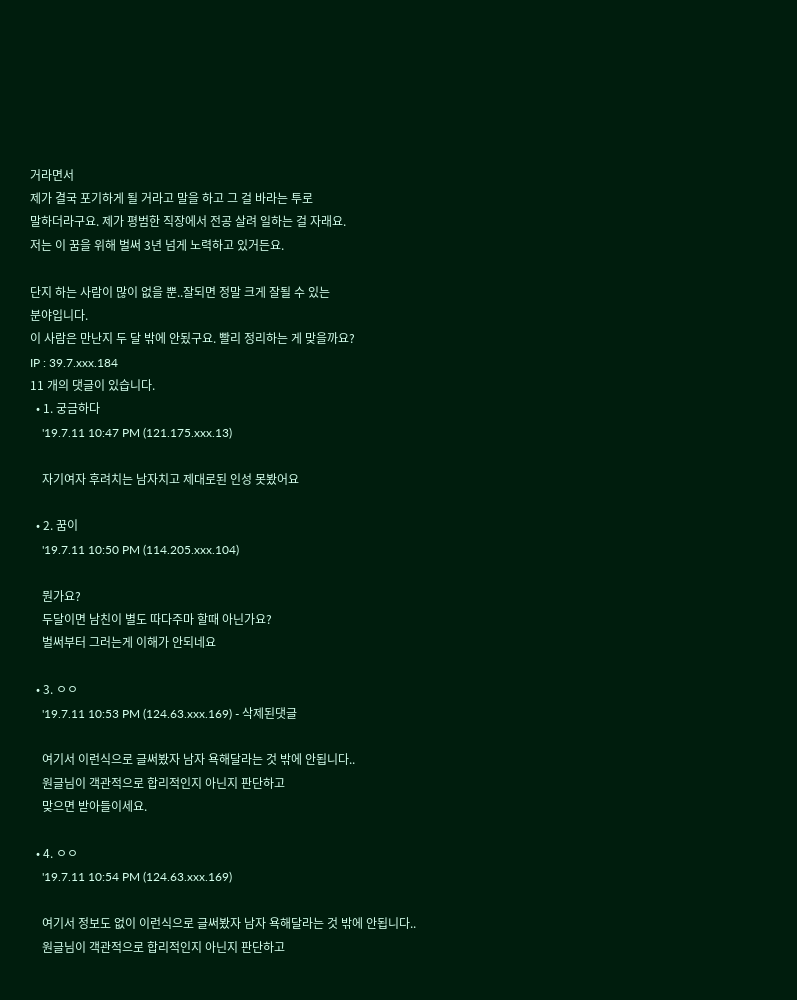거라면서
제가 결국 포기하게 될 거라고 말을 하고 그 걸 바라는 투로
말하더라구요. 제가 평범한 직장에서 전공 살려 일하는 걸 자래요.
저는 이 꿈을 위해 벌써 3년 넘게 노력하고 있거든요.

단지 하는 사람이 많이 없을 뿐..잘되면 정말 크게 잘될 수 있는
분야입니다.
이 사람은 만난지 두 달 밖에 안됬구요. 빨리 정리하는 게 맞을까요?
IP : 39.7.xxx.184
11 개의 댓글이 있습니다.
  • 1. 궁금하다
    '19.7.11 10:47 PM (121.175.xxx.13)

    자기여자 후려치는 남자치고 제대로된 인성 못봤어요

  • 2. 꿈이
    '19.7.11 10:50 PM (114.205.xxx.104)

    뭔가요?
    두달이면 남친이 별도 따다주마 할때 아닌가요?
    벌써부터 그러는게 이해가 안되네요

  • 3. ㅇㅇ
    '19.7.11 10:53 PM (124.63.xxx.169) - 삭제된댓글

    여기서 이런식으로 글써봤자 남자 욕해달라는 것 밖에 안됩니다..
    원글님이 객관적으로 합리적인지 아닌지 판단하고
    맞으면 받아들이세요.

  • 4. ㅇㅇ
    '19.7.11 10:54 PM (124.63.xxx.169)

    여기서 정보도 없이 이런식으로 글써봤자 남자 욕해달라는 것 밖에 안됩니다..
    원글님이 객관적으로 합리적인지 아닌지 판단하고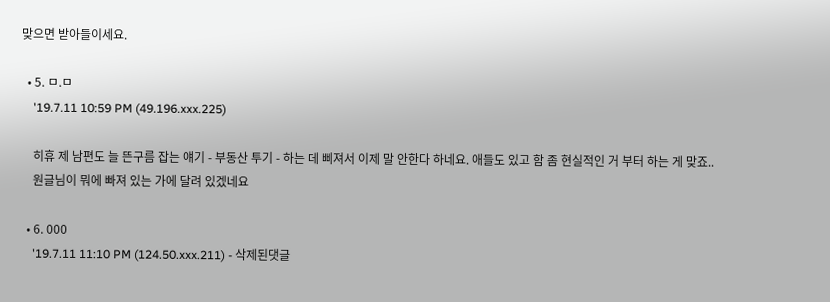맞으면 받아들이세요.

  • 5. ㅁ.ㅁ
    '19.7.11 10:59 PM (49.196.xxx.225)

    히휴 제 남편도 늘 뜬구름 잡는 얘기 - 부동산 투기 - 하는 데 삐져서 이제 말 안한다 하네요. 애들도 있고 함 좀 현실적인 거 부터 하는 게 맞죠..
    원글님이 뭐에 빠져 있는 가에 달려 있겠네요

  • 6. 000
    '19.7.11 11:10 PM (124.50.xxx.211) - 삭제된댓글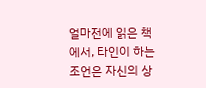얼마전에 읽은 책에서, 타인이 하는 조언은 자신의 상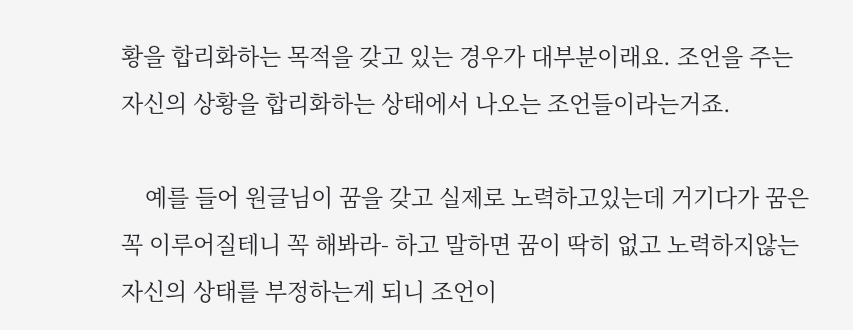황을 합리화하는 목적을 갖고 있는 경우가 대부분이래요. 조언을 주는 자신의 상황을 합리화하는 상태에서 나오는 조언들이라는거죠.

    예를 들어 원글님이 꿈을 갖고 실제로 노력하고있는데 거기다가 꿈은 꼭 이루어질테니 꼭 해봐라- 하고 말하면 꿈이 딱히 없고 노력하지않는 자신의 상태를 부정하는게 되니 조언이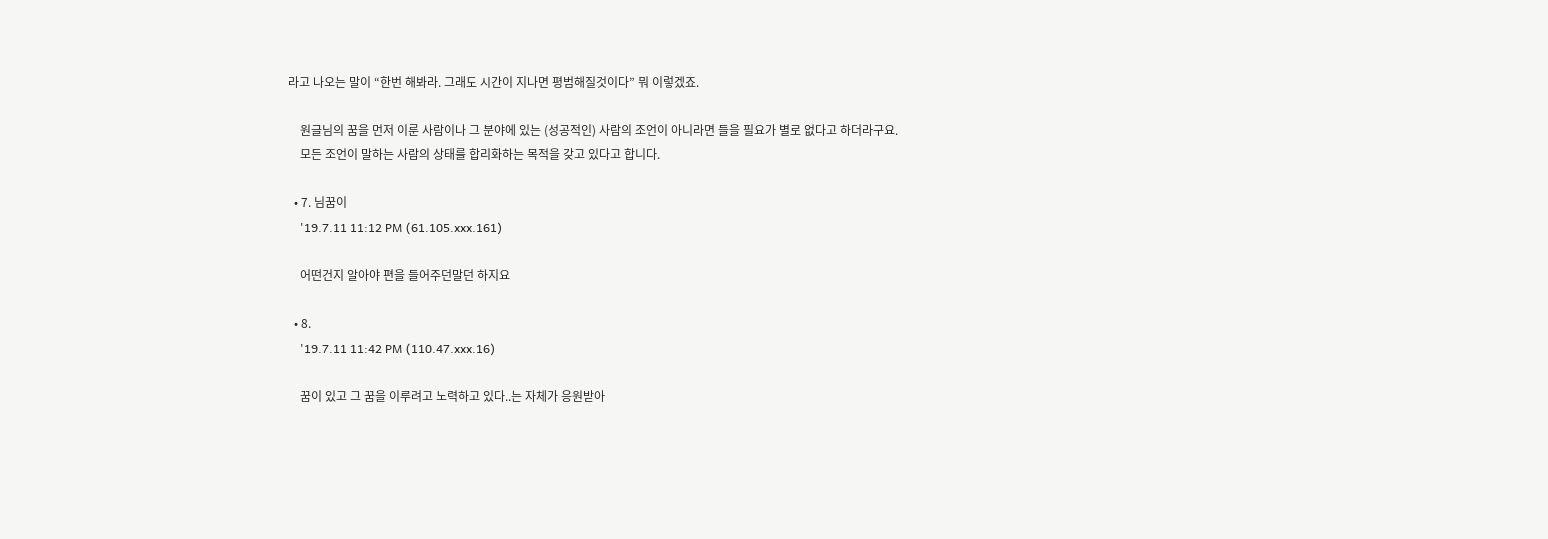라고 나오는 말이 “한번 해봐라. 그래도 시간이 지나면 평범해질것이다” 뭐 이렇겠죠.

    원글님의 꿈을 먼저 이룬 사람이나 그 분야에 있는 (성공적인) 사람의 조언이 아니라면 들을 필요가 별로 없다고 하더라구요.
    모든 조언이 말하는 사람의 상태를 합리화하는 목적을 갖고 있다고 합니다.

  • 7. 님꿈이
    '19.7.11 11:12 PM (61.105.xxx.161)

    어떤건지 알아야 편을 들어주던말던 하지요

  • 8.
    '19.7.11 11:42 PM (110.47.xxx.16)

    꿈이 있고 그 꿈을 이루려고 노력하고 있다..는 자체가 응원받아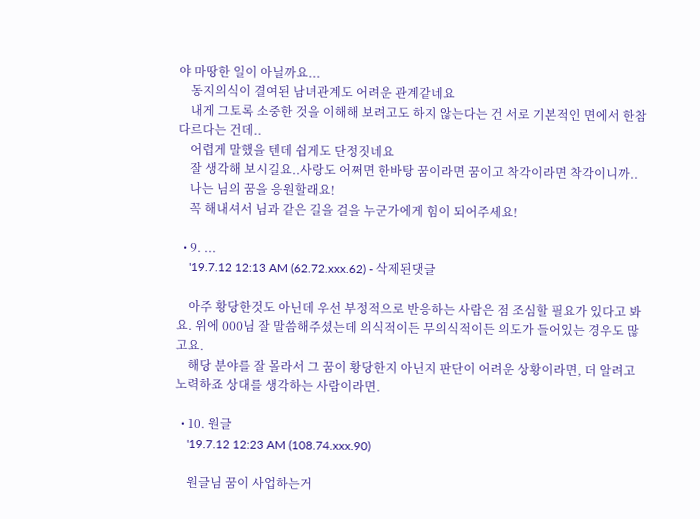야 마땅한 일이 아닐까요...
    동지의식이 결여된 남녀관계도 어려운 관계같네요
    내게 그토록 소중한 것을 이해해 보려고도 하지 않는다는 건 서로 기본적인 면에서 한참 다르다는 건데..
    어렵게 말했을 텐데 쉽게도 단정짓네요
    잘 생각해 보시길요..사랑도 어쩌면 한바탕 꿈이라면 꿈이고 착각이라면 착각이니까..
    나는 님의 꿈을 응원할래요!
    꼭 해내셔서 님과 같은 길을 걸을 누군가에게 힘이 되어주세요!

  • 9. ...
    '19.7.12 12:13 AM (62.72.xxx.62) - 삭제된댓글

    아주 황당한것도 아닌데 우선 부정적으로 반응하는 사람은 점 조심할 필요가 있다고 봐요. 위에 000님 잘 말씀해주셨는데 의식적이든 무의식적이든 의도가 들어있는 경우도 많고요.
    해당 분야를 잘 몰라서 그 꿈이 황당한지 아닌지 판단이 어려운 상황이라면, 더 알려고 노력하죠 상대를 생각하는 사람이라면.

  • 10. 원글
    '19.7.12 12:23 AM (108.74.xxx.90)

    원글님 꿈이 사업하는거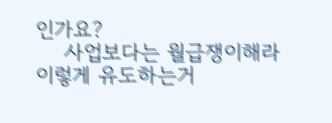인가요?
    사업보다는 월급쟁이해라 이렇게 유도하는거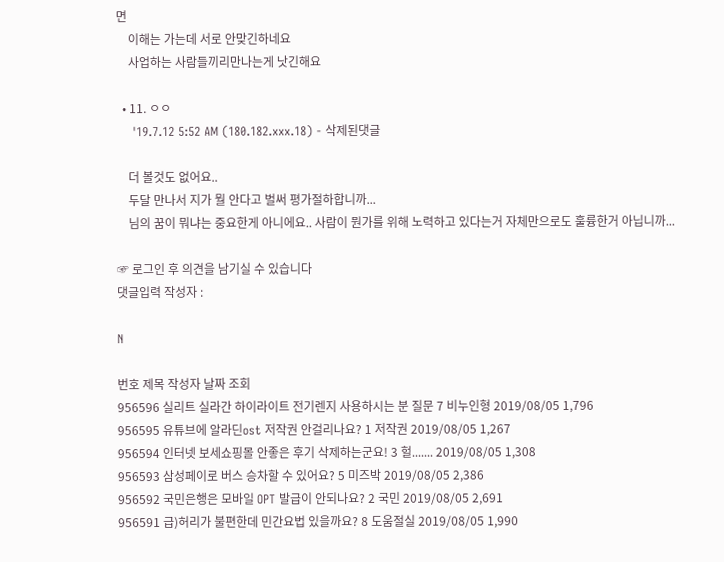면
    이해는 가는데 서로 안맞긴하네요
    사업하는 사람들끼리만나는게 낫긴해요

  • 11. ㅇㅇ
    '19.7.12 5:52 AM (180.182.xxx.18) - 삭제된댓글

    더 볼것도 없어요..
    두달 만나서 지가 뭘 안다고 벌써 평가절하합니까...
    님의 꿈이 뭐냐는 중요한게 아니에요.. 사람이 뭔가를 위해 노력하고 있다는거 자체만으로도 훌륭한거 아닙니까...

☞ 로그인 후 의견을 남기실 수 있습니다
댓글입력 작성자 :

N

번호 제목 작성자 날짜 조회
956596 실리트 실라간 하이라이트 전기렌지 사용하시는 분 질문 7 비누인형 2019/08/05 1,796
956595 유튜브에 알라딘ost 저작권 안걸리나요? 1 저작권 2019/08/05 1,267
956594 인터넷 보세쇼핑몰 안좋은 후기 삭제하는군요! 3 헐....... 2019/08/05 1,308
956593 삼성페이로 버스 승차할 수 있어요? 5 미즈박 2019/08/05 2,386
956592 국민은행은 모바일 OPT 발급이 안되나요? 2 국민 2019/08/05 2,691
956591 급)허리가 불편한데 민간요법 있을까요? 8 도움절실 2019/08/05 1,990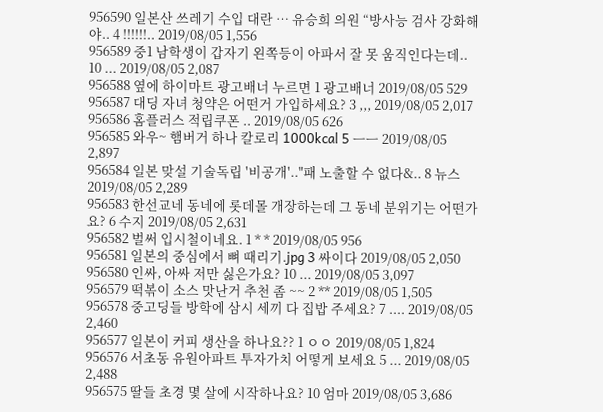956590 일본산 쓰레기 수입 대란 … 유승희 의원 “방사능 검사 강화해야.. 4 !!!!!!.. 2019/08/05 1,556
956589 중1 남학생이 갑자기 왼쪽등이 아파서 잘 못 움직인다는데.. 10 ... 2019/08/05 2,087
956588 옆에 하이마트 광고배너 누르면 1 광고배너 2019/08/05 529
956587 대딩 자녀 청약은 어떤거 가입하세요? 3 ,,, 2019/08/05 2,017
956586 홈플러스 적립쿠폰 .. 2019/08/05 626
956585 와우~ 햄버거 하나 칼로리 1000kcal 5 ㅡㅡ 2019/08/05 2,897
956584 일본 맞설 기술독립 '비공개'.."패 노출할 수 없다&.. 8 뉴스 2019/08/05 2,289
956583 한선교네 동네에 롯데몰 개장하는데 그 동네 분위기는 어떤가요? 6 수지 2019/08/05 2,631
956582 벌써 입시철이네요. 1 * * 2019/08/05 956
956581 일본의 중심에서 뼈 때리기.jpg 3 싸이다 2019/08/05 2,050
956580 인싸, 아싸 저만 싫은가요? 10 ... 2019/08/05 3,097
956579 떡볶이 소스 맛난거 추천 좀 ~~ 2 ** 2019/08/05 1,505
956578 중고딩들 방학에 삼시 세끼 다 집밥 주세요? 7 .... 2019/08/05 2,460
956577 일본이 커피 생산을 하나요?? 1 ㅇㅇ 2019/08/05 1,824
956576 서초동 유원아파트 투자가치 어떻게 보세요 5 ... 2019/08/05 2,488
956575 딸들 초경 몇 살에 시작하나요? 10 엄마 2019/08/05 3,686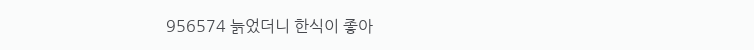956574 늙었더니 한식이 좋아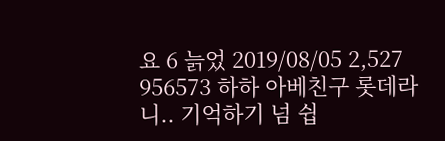요 6 늙었 2019/08/05 2,527
956573 하하 아베친구 롯데라니.. 기억하기 넘 쉽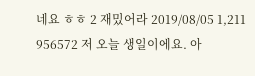네요 ㅎㅎ 2 재밌어라 2019/08/05 1,211
956572 저 오늘 생일이에요. 아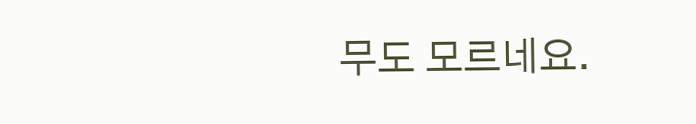무도 모르네요.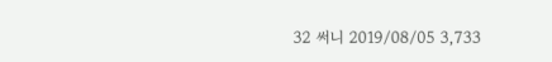32 써니 2019/08/05 3,733